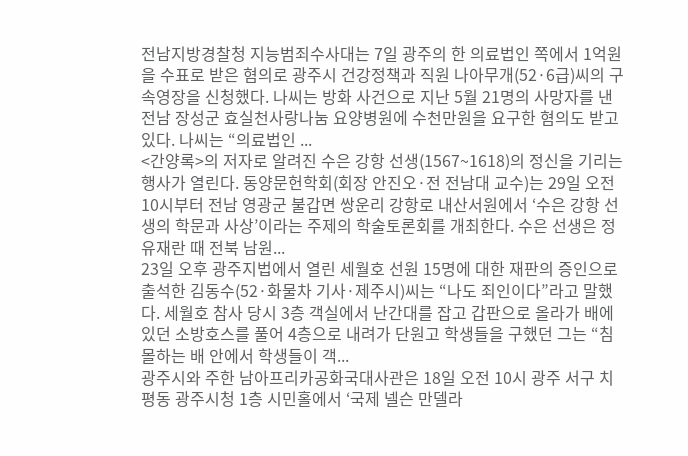전남지방경찰청 지능범죄수사대는 7일 광주의 한 의료법인 쪽에서 1억원을 수표로 받은 혐의로 광주시 건강정책과 직원 나아무개(52·6급)씨의 구속영장을 신청했다. 나씨는 방화 사건으로 지난 5월 21명의 사망자를 낸 전남 장성군 효실천사랑나눔 요양병원에 수천만원을 요구한 혐의도 받고 있다. 나씨는 “의료법인 ...
<간양록>의 저자로 알려진 수은 강항 선생(1567~1618)의 정신을 기리는 행사가 열린다. 동양문헌학회(회장 안진오·전 전남대 교수)는 29일 오전10시부터 전남 영광군 불갑면 쌍운리 강항로 내산서원에서 ‘수은 강항 선생의 학문과 사상’이라는 주제의 학술토론회를 개최한다. 수은 선생은 정유재란 때 전북 남원...
23일 오후 광주지법에서 열린 세월호 선원 15명에 대한 재판의 증인으로 출석한 김동수(52·화물차 기사·제주시)씨는 “나도 죄인이다”라고 말했다. 세월호 참사 당시 3층 객실에서 난간대를 잡고 갑판으로 올라가 배에 있던 소방호스를 풀어 4층으로 내려가 단원고 학생들을 구했던 그는 “침몰하는 배 안에서 학생들이 객...
광주시와 주한 남아프리카공화국대사관은 18일 오전 10시 광주 서구 치평동 광주시청 1층 시민홀에서 ‘국제 넬슨 만델라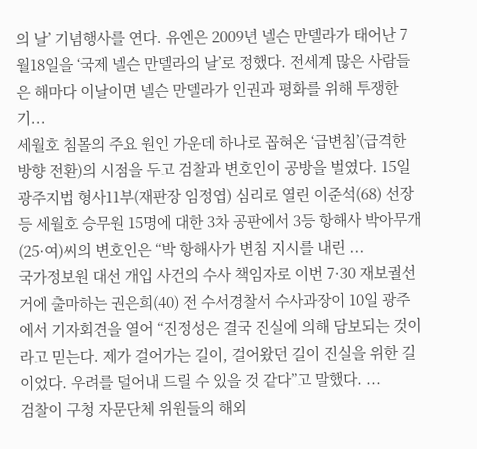의 날’ 기념행사를 연다. 유엔은 2009년 넬슨 만델라가 태어난 7월18일을 ‘국제 넬슨 만델라의 날’로 정했다. 전세계 많은 사람들은 해마다 이날이면 넬슨 만델라가 인권과 평화를 위해 투쟁한 기...
세월호 침몰의 주요 원인 가운데 하나로 꼽혀온 ‘급변침’(급격한 방향 전환)의 시점을 두고 검찰과 변호인이 공방을 벌였다. 15일 광주지법 형사11부(재판장 임정엽) 심리로 열린 이준석(68) 선장 등 세월호 승무원 15명에 대한 3차 공판에서 3등 항해사 박아무개(25·여)씨의 변호인은 “박 항해사가 변침 지시를 내린 ...
국가정보원 대선 개입 사건의 수사 책임자로 이번 7·30 재보궐선거에 출마하는 권은희(40) 전 수서경찰서 수사과장이 10일 광주에서 기자회견을 열어 “진정성은 결국 진실에 의해 담보되는 것이라고 믿는다. 제가 걸어가는 길이, 걸어왔던 길이 진실을 위한 길이었다. 우려를 덜어내 드릴 수 있을 것 같다”고 말했다. ...
검찰이 구청 자문단체 위원들의 해외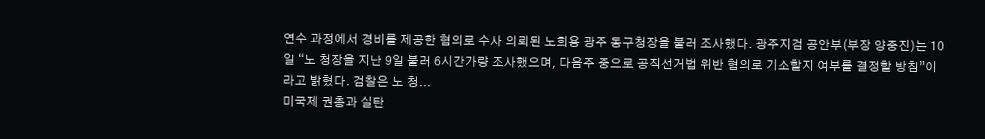연수 과정에서 경비를 제공한 혐의로 수사 의뢰된 노희용 광주 동구청장을 불러 조사했다. 광주지검 공안부(부장 양중진)는 10일 “노 청장을 지난 9일 불러 6시간가량 조사했으며, 다음주 중으로 공직선거법 위반 혐의로 기소할지 여부를 결정할 방침”이라고 밝혔다. 검찰은 노 청...
미국제 권총과 실탄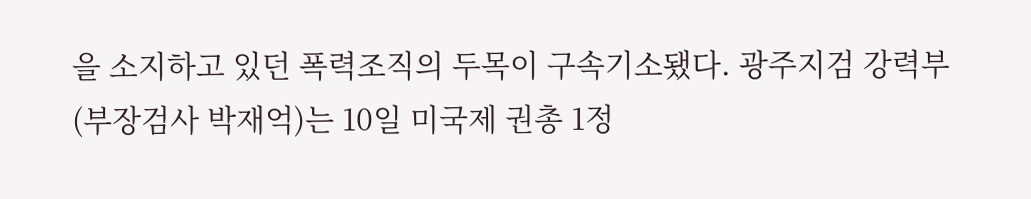을 소지하고 있던 폭력조직의 두목이 구속기소됐다. 광주지검 강력부(부장검사 박재억)는 10일 미국제 권총 1정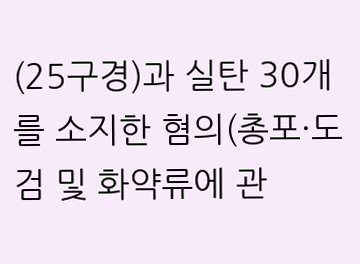(25구경)과 실탄 30개를 소지한 혐의(총포·도검 및 화약류에 관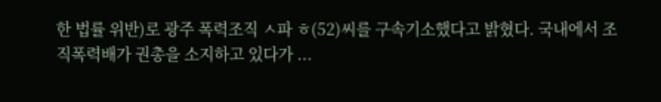한 법률 위반)로 광주 폭력조직 ㅅ파 ㅎ(52)씨를 구속기소했다고 밝혔다. 국내에서 조직폭력배가 권총을 소지하고 있다가 ...